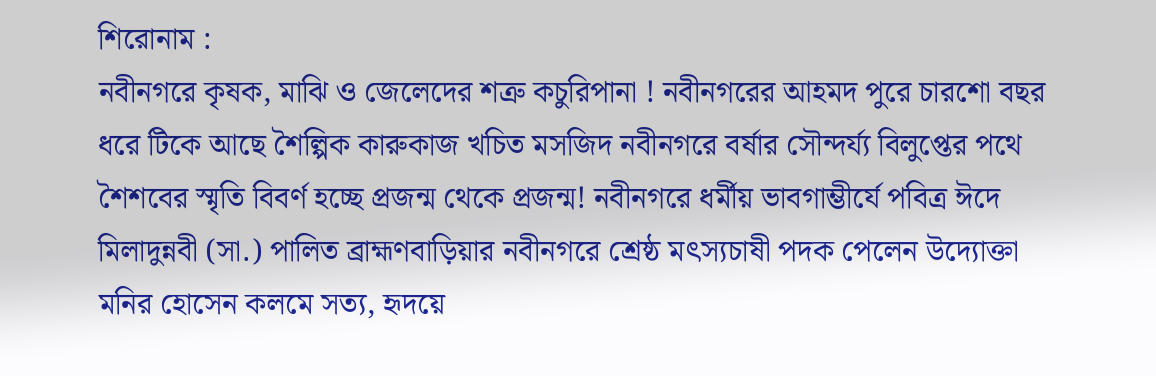শিরোনাম :
নবীনগরে কৃষক, মাঝি ও জেলেদের শত্রু কচুরিপানা ! নবীনগরের আহমদ পুরে চারশো বছর ধরে টিকে আছে শৈল্পিক কারুকাজ খচিত মসজিদ নবীনগরে বর্ষার সৌন্দর্য্য বিলুপ্তের পথে শৈশবের স্মৃতি বিবর্ণ হচ্ছে প্রজন্ম থেকে প্রজন্ম! নবীনগরে ধর্মীয় ভাবগাম্ভীর্যে পবিত্র ঈদে মিলাদুন্নবী (সা.) পালিত ব্রাহ্মণবাড়িয়ার নবীনগরে শ্রেষ্ঠ মৎস্যচাষী পদক পেলেন উদ্যোক্তা মনির হোসেন কলমে সত্য, হৃদয়ে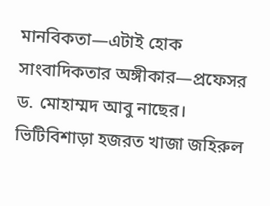মানবিকতা—এটাই হোক সাংবাদিকতার অঙ্গীকার—প্রফেসর ড. মোহাম্মদ আবু নাছের। ভিটিবিশাড়া হজরত খাজা জহিরুল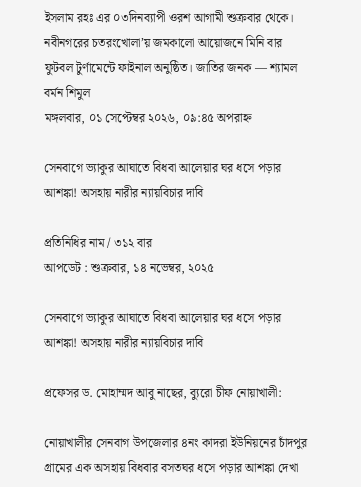ইসলাম রহঃ এর ০৩দিনব্যাপী ওরশ আগামী শুক্রবার থেকে। নবীনগরের চতরংখোলা’য় জমকালো আয়োজনে মিনি বার ফুটবল টুর্ণামেন্টে ফাইনাল অনুষ্ঠিত। জাতির জনক — শ্যামল বর্মন শিমুল
মঙ্গলবার, ০১ সেপ্টেম্বর ২০২৬, ০৯:৪৫ অপরাহ্ন

সেনবাগে ভ্যাকুর আঘাতে বিধবা আলেয়ার ঘর ধসে পড়ার আশঙ্কা! অসহায় নারীর ন্যায়বিচার দাবি

প্রতিনিধির নাম / ৩১২ বার
আপডেট : শুক্রবার, ১৪ নভেম্বর, ২০২৫

সেনবাগে ভ্যাকুর আঘাতে বিধবা আলেয়ার ঘর ধসে পড়ার আশঙ্কা! অসহায় নারীর ন্যায়বিচার দাবি

প্রফেসর ড. মোহাম্মদ আবু নাছের, ব্যুরো চীফ নোয়াখালী:

নোয়াখালীর সেনবাগ উপজেলার ৪নং কাদরা ইউনিয়নের চাঁদপুর গ্রামের এক অসহায় বিধবার বসতঘর ধসে পড়ার আশঙ্কা দেখা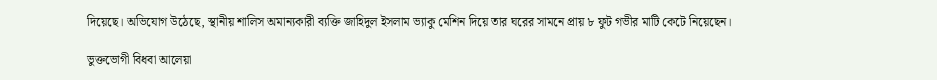দিয়েছে। অভিযোগ উঠেছে, স্থানীয় শালিস অমান্যকারী ব্যক্তি জাহিদুল ইসলাম ভ্যাকু মেশিন দিয়ে তার ঘরের সামনে প্রায় ৮ ফুট গভীর মাটি কেটে নিয়েছেন।

ভুক্তভোগী বিধবা আলেয়া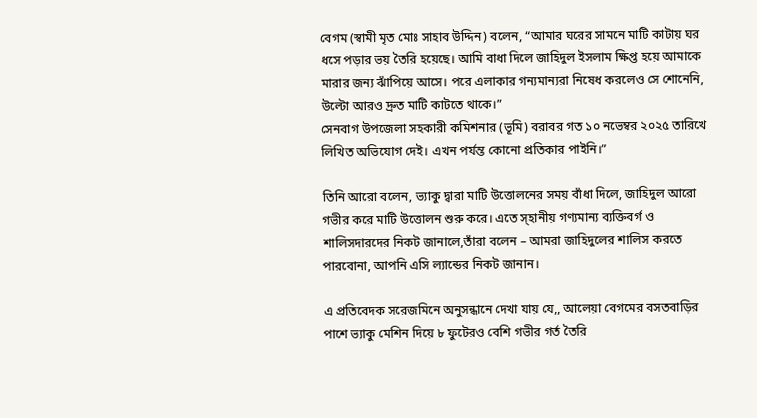বেগম (স্বামী মৃত মোঃ সাহাব উদ্দিন) বলেন, “আমার ঘরের সামনে মাটি কাটায় ঘর ধসে পড়ার ভয় তৈরি হয়েছে। আমি বাধা দিলে জাহিদুল ইসলাম ক্ষিপ্ত হয়ে আমাকে মারার জন্য ঝাঁপিয়ে আসে। পরে এলাকার গন্যমান্যরা নিষেধ করলেও সে শোনেনি, উল্টো আরও দ্রুত মাটি কাটতে থাকে।”
সেনবাগ উপজেলা সহকারী কমিশনার (ভূমি) বরাবর গত ১০ নভেম্বর ২০২৫ তারিখে লিখিত অভিযোগ দেই। এখন পর্যন্ত কোনো প্রতিকার পাইনি।”

তিনি আরো বলেন, ভ্যাকু দ্বারা মাটি উত্তোলনের সময় বাঁধা দিলে, জাহিদুল আরো গভীর করে মাটি উত্তোলন শুরু করে। এতে স্হানীয় গণ্যমান্য ব্যক্তিবর্গ ও শালিসদারদের নিকট জানালে,তাঁরা বলেন – আমরা জাহিদুলের শালিস করতে পারবোনা, আপনি এসি ল্যান্ডের নিকট জানান।

এ প্রতিবেদক সরেজমিনে অনুসন্ধানে দেখা যায় যে,, আলেয়া বেগমের বসতবাড়ির পাশে ভ্যাকু মেশিন দিয়ে ৮ ফুটেরও বেশি গভীর গর্ত তৈরি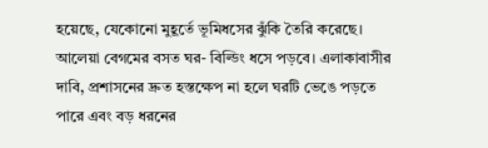হয়েছে, যেকোনো মুহূর্তে ভূমিধসের ঝুঁকি তৈরি করেছে। আলেয়া বেগমের বসত ঘর- বিল্ডিং ধসে পড়বে। এলাকাবাসীর দাবি, প্রশাসনের দ্রুত হস্তক্ষেপ না হলে ঘরটি ভেঙে পড়তে পারে এবং বড় ধরনের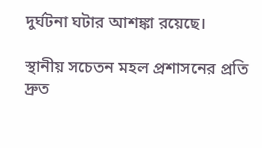দুর্ঘটনা ঘটার আশঙ্কা রয়েছে।

স্থানীয় সচেতন মহল প্রশাসনের প্রতি দ্রুত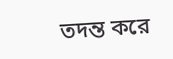তদন্ত করে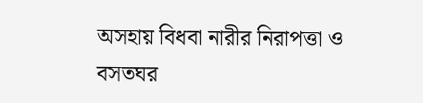অসহায় বিধবা নারীর নিরাপত্তা ও বসতঘর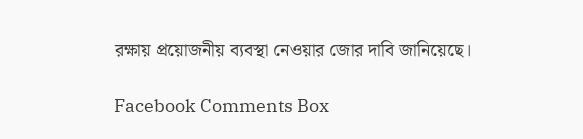রক্ষায় প্রয়োজনীয় ব্যবস্থা নেওয়ার জোর দাবি জানিয়েছে।

Facebook Comments Box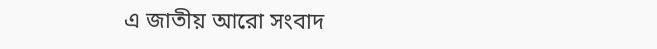এ জাতীয় আরো সংবাদ